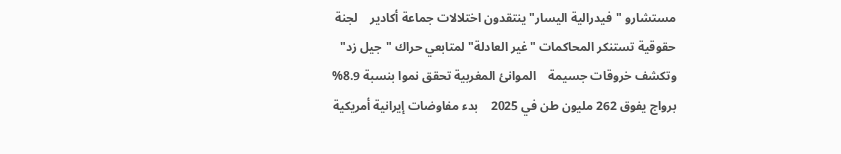مستشارو "فيدرالية اليسار" ينتقدون اختلالات جماعة أكادير    لجنة حقوقية تستنكر المحاكمات "غير العادلة" لمتابعي حراك "جيل زد" وتكشف خروقات جسيمة    الموانئ المغربية تحقق نموا بنسبة 8.9% برواج يفوق 262 مليون طن في 2025    بدء مفاوضات إيرانية أمريكية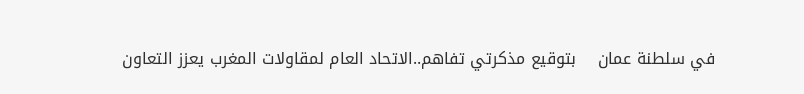في سلطنة عمان    بتوقيع مذكرتي تفاهم..الاتحاد العام لمقاولات المغرب يعزز التعاون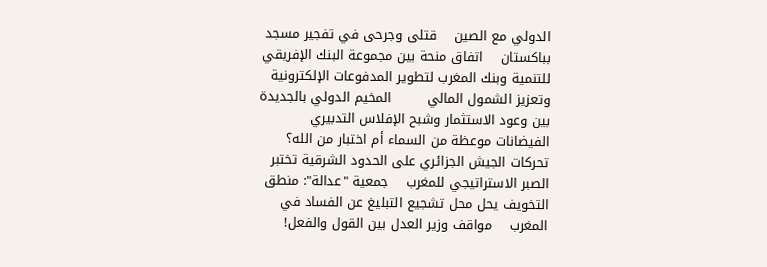الدولي مع الصين    قتلى وجرحى في تفجير مسجد بباكستان    اتفاق منحة بين مجموعة البنك الإفريقي للتنمية وبنك المغرب لتطوير المدفوعات الإلكترونية وتعزيز الشمول المالي        المخيم الدولي بالجديدة بين وعود الاستثمار وشبح الإفلاس التدبيري    الفيضانات موعظة من السماء أم اختبار من الله؟    تحركات الجيش الجزائري على الحدود الشرقية تختبر الصبر الاستراتيجي للمغرب    جمعية "عدالة": منطق التخويف يحل محل تشجيع التبليغ عن الفساد في المغرب    مواقف وزير العدل بين القول والفعل!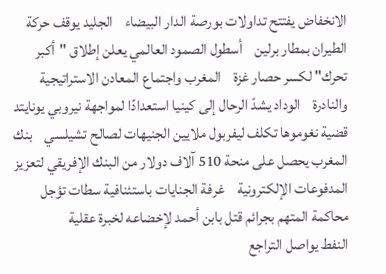الانخفاض يفتتح تداولات بورصة الدار البيضاء    الجليد يوقف حركة الطيران بمطار برلين    أسطول الصمود العالمي يعلن إطلاق "أكبر تحرك" لكسر حصار غزة    المغرب واجتماع المعادن الاستراتيجية والنادرة    الوداد يشدّ الرحال إلى كينيا استعدادًا لمواجهة نيروبي يونايتد    قضية نغوموها تكلف ليفربول ملايين الجنيهات لصالح تشيلسي    بنك المغرب يحصل على منحة 510 آلاف دولار من البنك الإفريقي لتعزيز المدفوعات الإلكترونية    غرفة الجنايات باستئنافية سطات تؤجل محاكمة المتهم بجرائم قتل بابن أحمد لإخضاعه لخبرة عقلية            النفط يواصل التراجع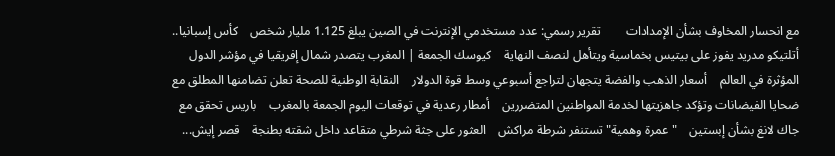مع انحسار المخاوف بشأن الإمدادات        تقرير رسمي: عدد مستخدمي الإنترنت في الصين يبلغ 1.125 مليار شخص    كأس إسبانيا.. أتلتيكو مدريد يفوز على بيتيس بخماسية ويتأهل لنصف النهاية    كيوسك الجمعة | المغرب يتصدر شمال إفريقيا في مؤشر الدول المؤثرة في العالم    أسعار الذهب والفضة يتجهان لتراجع أسبوعي وسط قوة الدولار    النقابة الوطنية للصحة تعلن تضامنها المطلق مع ضحايا الفيضانات وتؤكد جاهزيتها لخدمة المواطنين المتضررين    أمطار رعدية في توقعات اليوم الجمعة بالمغرب    باريس تحقق مع جاك لانغ بشأن إبستين    "عمرة وهمية" تستنفر شرطة مراكش    العثور على جثة شرطي متقاعد داخل شقته بطنجة    قصر إيش...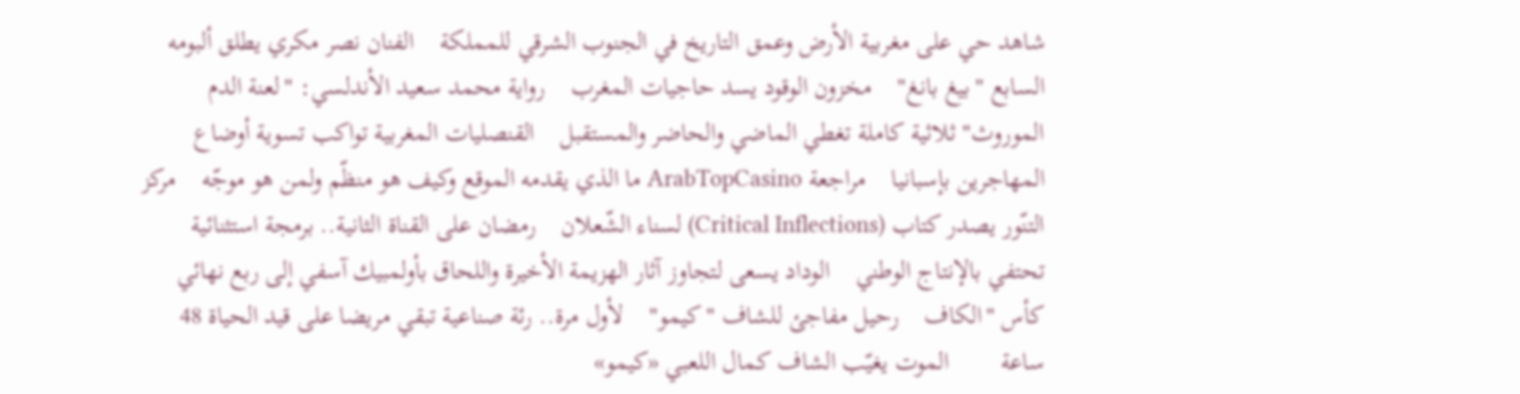شاهد حي على مغربية الأرض وعمق التاريخ في الجنوب الشرقي للمملكة    الفنان نصر مكري يطلق ألبومه السابع "بيغ بانغ"    مخزون الوقود يسد حاجيات المغرب    رواية محمد سعيد الأندلسي: "لعنة الدم الموروث" ثلاثية كاملة تغطي الماضي والحاضر والمستقبل    القنصليات المغربية تواكب تسوية أوضاع المهاجرين بإسبانيا    مراجعة ArabTopCasino ما الذي يقدمه الموقع وكيف هو منظّم ولمن هو موجّه    مركز التنّور يصدر كتاب (Critical Inflections) لسناء الشّعلان    رمضان على القناة الثانية.. برمجة استثنائية تحتفي بالإنتاج الوطني    الوداد يسعى لتجاوز آثار الهزيمة الأخيرة واللحاق بأولمبيك آسفي إلى ربع نهائي كأس "الكاف    رحيل مفاجئ للشاف "كيمو"    لأول مرة.. رئة صناعية تبقي مريضا على قيد الحياة 48 ساعة        الموت يغيّب الشاف كمال اللعبي «كيمو»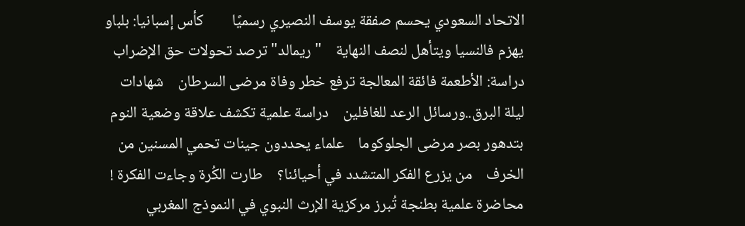الاتحاد السعودي يحسم صفقة يوسف النصيري رسميًا        كأس إسبانيا: بلباو يهزم فالنسيا ويتأهل لنصف النهاية    "ريمالد" ترصد تحولات حق الإضراب    دراسة: الأطعمة فائقة المعالجة ترفع خطر وفاة مرضى السرطان    شهادات ليلة البرق..ورسائل الرعد للغافلين    دراسة علمية تكشف علاقة وضعية النوم بتدهور بصر مرضى الجلوكوما    علماء يحددون جينات تحمي المسنين من الخرف    من يزرع الفكر المتشدد في أحيائنا؟    طارت الكُرة وجاءت الفكرة !    محاضرة علمية بطنجة تُبرز مركزية الإرث النبوي في النموذج المغربي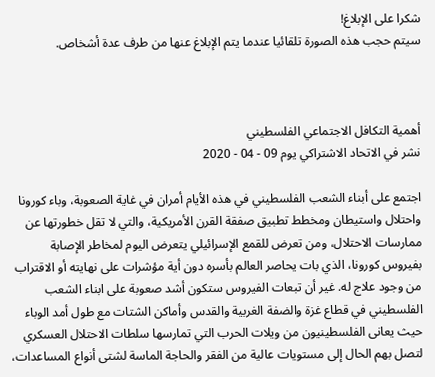شكرا على الإبلاغ!
سيتم حجب هذه الصورة تلقائيا عندما يتم الإبلاغ عنها من طرف عدة أشخاص.



أهمية التكافل الاجتماعي الفلسطيني
نشر في الاتحاد الاشتراكي يوم 09 - 04 - 2020

اجتمع على أبناء الشعب الفلسطيني في هذه الأيام أمران في غاية الصعوبة، وباء كورونا واحتلال واستيطان ومخطط تطبيق صفقة القرن الأمريكية، والتي لا تقل خطورتها عن ممارسات الاحتلال، ومن تعرض للقمع الإسرائيلي يتعرض اليوم لمخاطر الإصابة بفيروس كورونا، الذي بات يحاصر العالم بأسره دون أية مؤشرات على نهايته أو الاقتراب من وجود علاج له. غير أن تبعات الفيروس ستكون أشد صعوبة على ابناء الشعب الفلسطيني في قطاع غزة والضفة الغربية والقدس وأماكن الشتات مع طول أمد الوباء حيث يعانى الفلسطينيون من ويلات الحرب التي تمارسها سلطات الاحتلال العسكري لتصل بهم الحال إلى مستويات عالية من الفقر والحاجة الماسة لشتى أنواع المساعدات،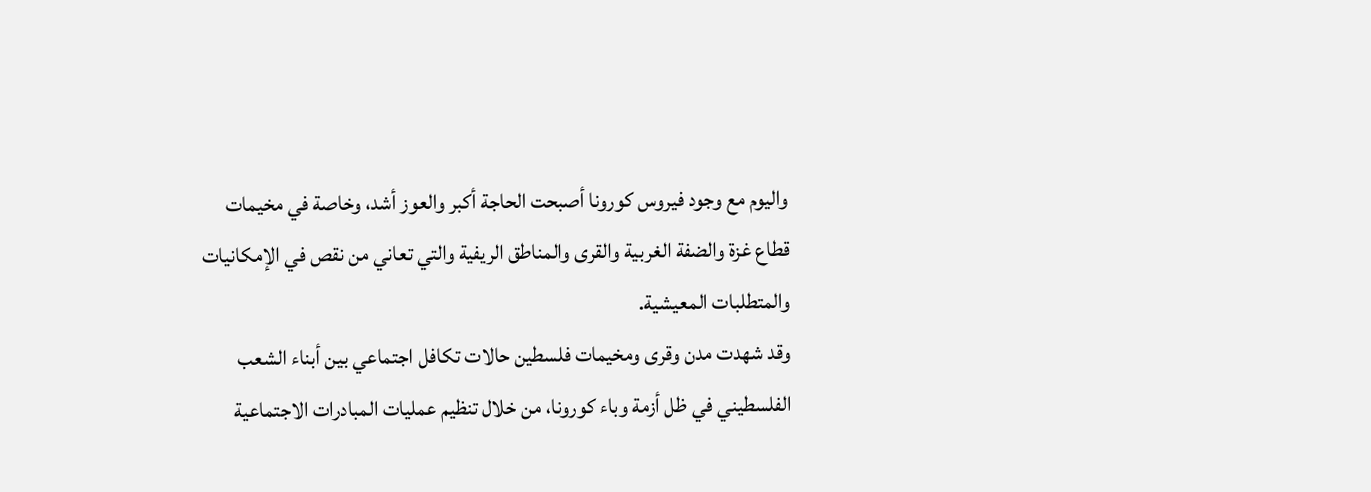واليوم مع وجود فيروس كورونا أصبحت الحاجة أكبر والعوز أشد، وخاصة في مخيمات قطاع غزة والضفة الغربية والقرى والمناطق الريفية والتي تعاني من نقص في الإمكانيات والمتطلبات المعيشية.
وقد شهدت مدن وقرى ومخيمات فلسطين حالات تكافل اجتماعي بين أبناء الشعب الفلسطيني في ظل أزمة وباء كورونا، من خلال تنظيم عمليات المبادرات الاجتماعية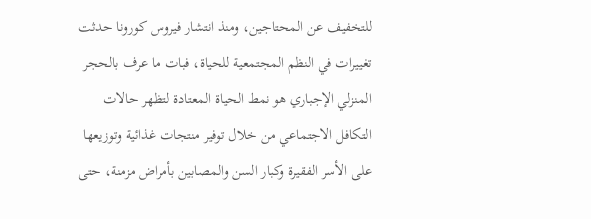للتخفيف عن المحتاجين، ومنذ انتشار فيروس كورونا حدثت تغييرات في النظم المجتمعية للحياة، فبات ما عرف بالحجر المنزلي الإجباري هو نمط الحياة المعتادة لتظهر حالات التكافل الاجتماعي من خلال توفير منتجات غذائية وتوزيعها على الأسر الفقيرة وكبار السن والمصابين بأمراض مزمنة، حتى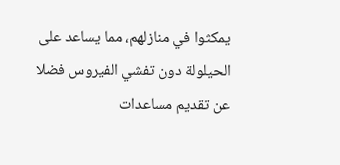يمكثوا في منازلهم، مما يساعد على الحيلولة دون تفشي الفيروس فضلا عن تقديم مساعدات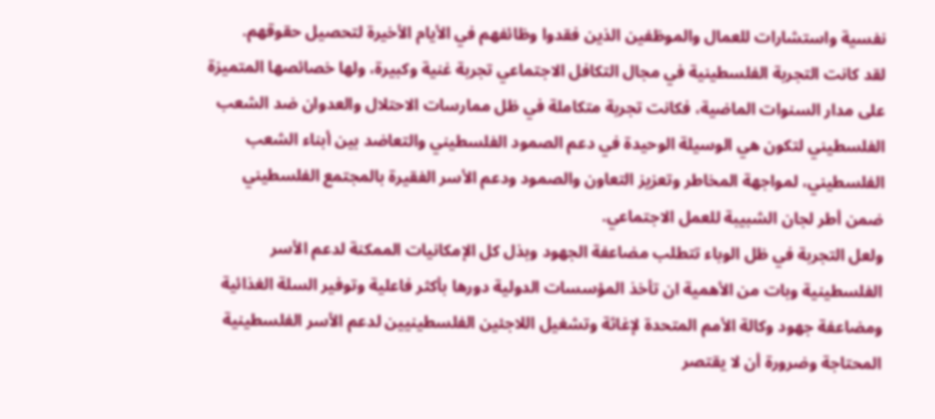نفسية واستشارات للعمال والموظفين الذين فقدوا وظائفهم في الأيام الأخيرة لتحصيل حقوقهم.
لقد كانت التجربة الفلسطينية في مجال التكافل الاجتماعي تجربة غنية وكبيرة، ولها خصائصها المتميزة على مدار السنوات الماضية، فكانت تجربة متكاملة في ظل ممارسات الاحتلال والعدوان ضد الشعب الفلسطيني لتكون هي الوسيلة الوحيدة في دعم الصمود الفلسطيني والتعاضد بين أبناء الشعب الفلسطيني، لمواجهة المخاطر وتعزيز التعاون والصمود ودعم الأسر الفقيرة بالمجتمع الفلسطيني ضمن أطر لجان الشبيبة للعمل الاجتماعي.
ولعل التجربة في ظل الوباء تتطلب مضاعفة الجهود وبذل كل الإمكانيات الممكنة لدعم الأسر الفلسطينية وبات من الأهمية ان تأخذ المؤسسات الدولية دورها بأكثر فاعلية وتوفير السلة الغذائية ومضاعفة جهود وكالة الأمم المتحدة لإغاثة وتشغيل اللاجئين الفلسطينيين لدعم الأسر الفلسطينية المحتاجة وضرورة أن لا يقتصر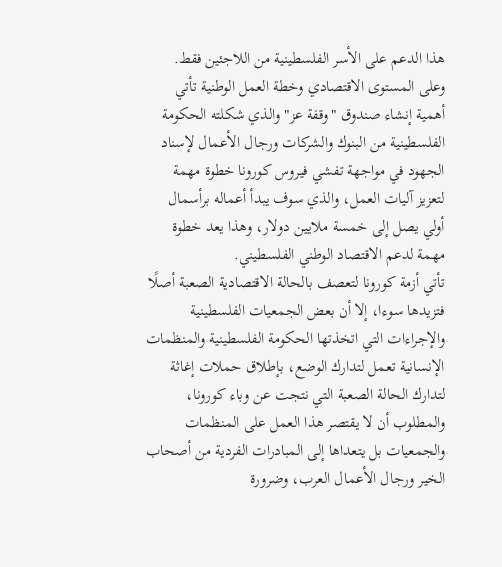هذا الدعم على الأسر الفلسطينية من اللاجئين فقط.
وعلى المستوى الاقتصادي وخطة العمل الوطنية تأتي أهمية إنشاء صندوق "وقفة عز" والذي شكلته الحكومة الفلسطينية من البنوك والشركات ورجال الأعمال لإسناد الجهود في مواجهة تفشي فيروس كورونا خطوة مهمة لتعزيز آليات العمل، والذي سوف يبدأ أعماله برأسمال أولي يصل إلى خمسة ملايين دولار، وهذا يعد خطوة مهمة لدعم الاقتصاد الوطني الفلسطيني.
تأتي أزمة كورونا لتعصف بالحالة الاقتصادية الصعبة أصلًا فتزيدها سوءا، إلا أن بعض الجمعيات الفلسطينية والإجراءات التي اتخذتها الحكومة الفلسطينية والمنظمات الإنسانية تعمل لتدارك الوضع، بإطلاق حملات إغاثة لتدارك الحالة الصعبة التي نتجت عن وباء كورونا، والمطلوب أن لا يقتصر هذا العمل على المنظمات والجمعيات بل يتعداها إلى المبادرات الفردية من أصحاب الخير ورجال الأعمال العرب، وضرورة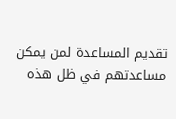تقديم المساعدة لمن يمكن مساعدتهم في ظل هذه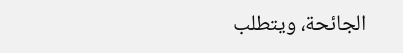الجائحة، ويتطلب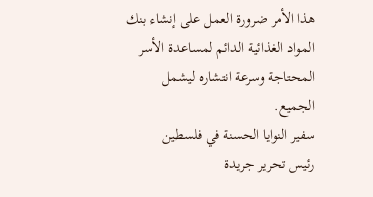هذا الأمر ضرورة العمل على إنشاء بنك المواد الغذائية الدائم لمساعدة الأسر المحتاجة وسرعة انتشاره ليشمل الجميع.
سفير النوايا الحسنة في فلسطين
رئيس تحرير جريدة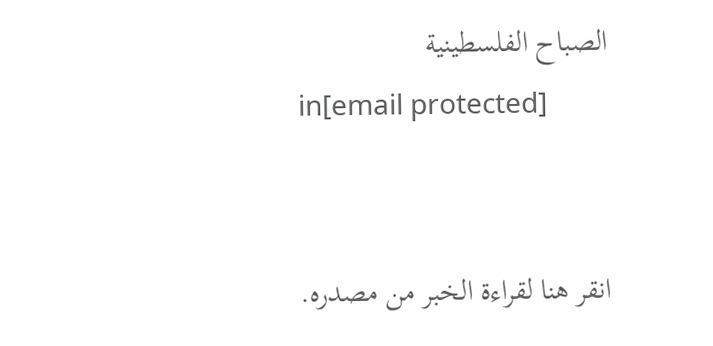الصباح الفلسطينية
in[email protected]


انقر هنا لقراءة الخبر من مصدره.